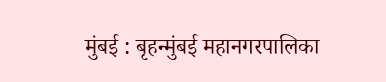मुंबई : बृहन्मुंबई महानगरपालिका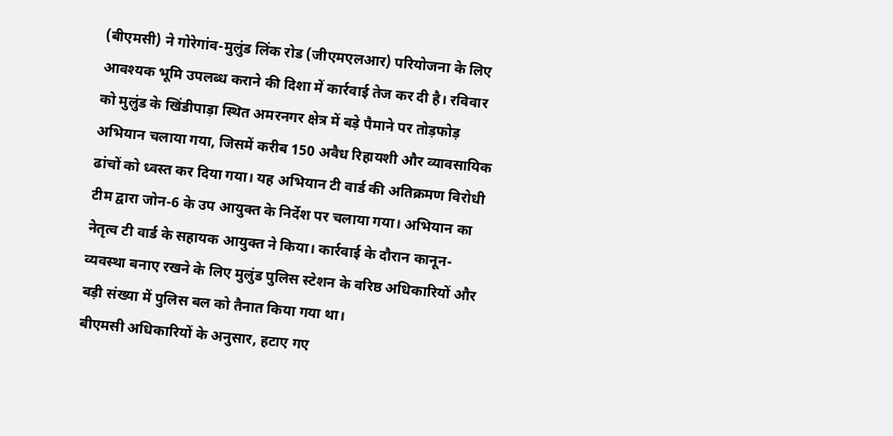(बीएमसी) ने गोरेगांव-मुलुंड लिंक रोड (जीएमएलआर) परियोजना के लिए आवश्यक भूमि उपलब्ध कराने की दिशा में कार्रवाई तेज कर दी है। रविवार को मुलुंड के खिंडीपाड़ा स्थित अमरनगर क्षेत्र में बड़े पैमाने पर तोड़फोड़ अभियान चलाया गया, जिसमें करीब 150 अवैध रिहायशी और व्यावसायिक ढांचों को ध्वस्त कर दिया गया। यह अभियान टी वार्ड की अतिक्रमण विरोधी टीम द्वारा जोन-6 के उप आयुक्त के निर्देश पर चलाया गया। अभियान का नेतृत्व टी वार्ड के सहायक आयुक्त ने किया। कार्रवाई के दौरान कानून-व्यवस्था बनाए रखने के लिए मुलुंड पुलिस स्टेशन के वरिष्ठ अधिकारियों और बड़ी संख्या में पुलिस बल को तैनात किया गया था।
बीएमसी अधिकारियों के अनुसार, हटाए गए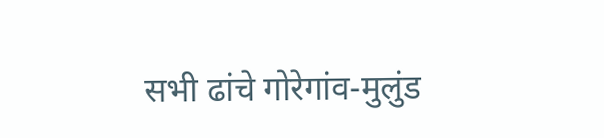सभी ढांचे गोरेगांव-मुलुंड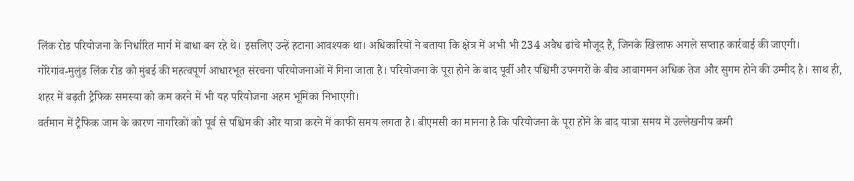लिंक रोड परियोजना के निर्धारित मार्ग में बाधा बन रहे थे। इसलिए उन्हें हटाना आवश्यक था। अधिकारियों ने बताया कि क्षेत्र में अभी भी 234 अवैध ढांचे मौजूद हैं, जिनके खिलाफ अगले सप्ताह कार्रवाई की जाएगी।
गोरेगांव-मुलुंड लिंक रोड को मुंबई की महत्वपूर्ण आधारभूत संरचना परियोजनाओं में गिना जाता है। परियोजना के पूरा होने के बाद पूर्वी और पश्चिमी उपनगरों के बीच आवागमन अधिक तेज और सुगम होने की उम्मीद है। साथ ही, शहर में बढ़ती ट्रैफिक समस्या को कम करने में भी यह परियोजना अहम भूमिका निभाएगी।
वर्तमान में ट्रैफिक जाम के कारण नागरिकों को पूर्व से पश्चिम की ओर यात्रा करने में काफी समय लगता है। बीएमसी का मानना है कि परियोजना के पूरा होने के बाद यात्रा समय में उल्लेखनीय कमी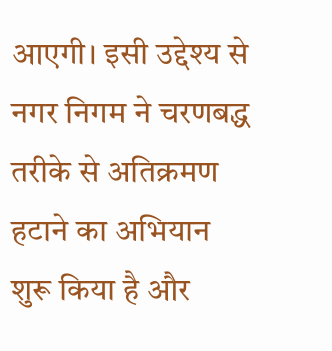आएगी। इसी उद्देश्य से नगर निगम ने चरणबद्ध तरीके से अतिक्रमण हटाने का अभियान शुरू किया है और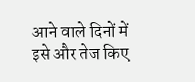आने वाले दिनों में इसे और तेज किए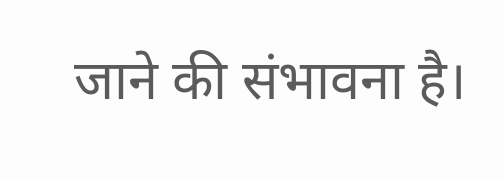जाने की संभावना है।